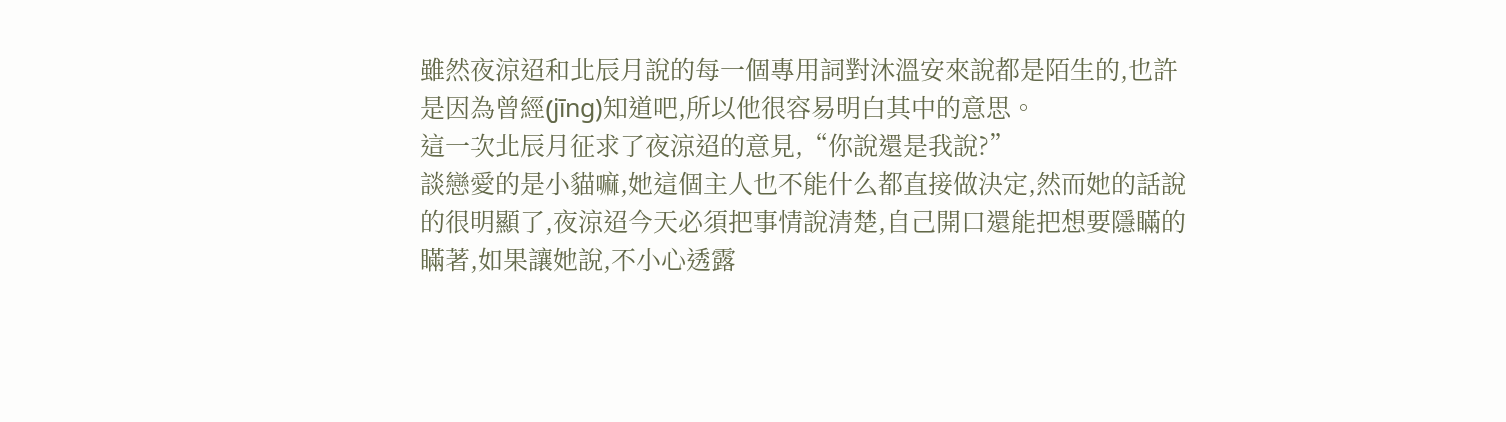雖然夜涼迢和北辰月說的每一個專用詞對沐溫安來說都是陌生的,也許是因為曾經(jīng)知道吧,所以他很容易明白其中的意思。
這一次北辰月征求了夜涼迢的意見,“你說還是我說?”
談戀愛的是小貓嘛,她這個主人也不能什么都直接做決定,然而她的話說的很明顯了,夜涼迢今天必須把事情說清楚,自己開口還能把想要隱瞞的瞞著,如果讓她說,不小心透露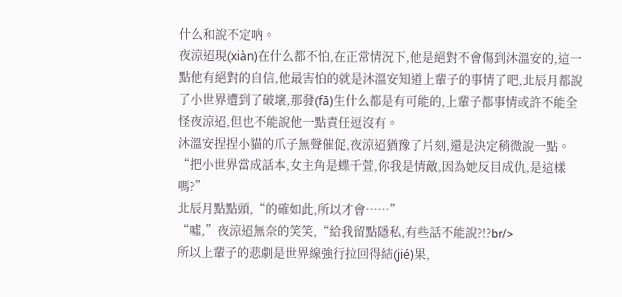什么和說不定吶。
夜涼迢現(xiàn)在什么都不怕,在正常情況下,他是絕對不會傷到沐溫安的,這一點他有絕對的自信,他最害怕的就是沐溫安知道上輩子的事情了吧,北辰月都說了小世界遭到了破壞,那發(fā)生什么都是有可能的,上輩子都事情或許不能全怪夜涼迢,但也不能說他一點責任逗沒有。
沐溫安捏捏小貓的爪子無聲催促,夜涼迢猶豫了片刻,還是決定稍微說一點。
“把小世界當成話本,女主角是蝶千萱,你我是情敵,因為她反目成仇,是這樣嗎?”
北辰月點點頭,“的確如此,所以才會……”
“噓,”夜涼迢無奈的笑笑,“給我留點隱私,有些話不能說?!?br/>
所以上輩子的悲劇是世界線強行拉回得結(jié)果,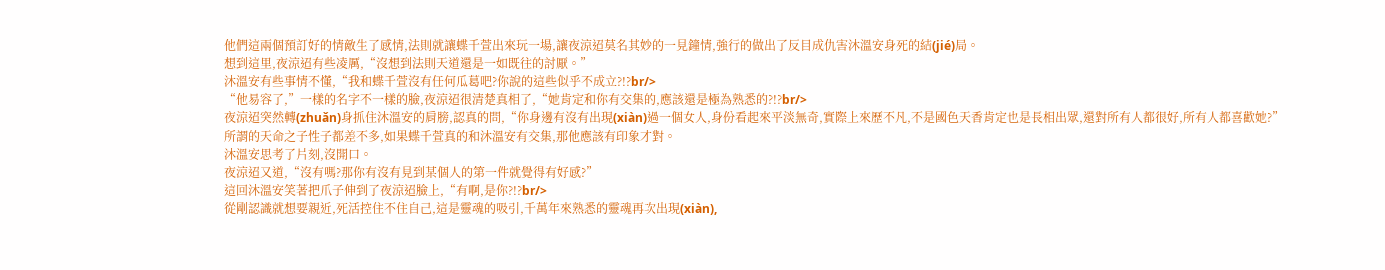他們這兩個預訂好的情敵生了感情,法則就讓蝶千萱出來玩一場,讓夜涼迢莫名其妙的一見鐘情,強行的做出了反目成仇害沐溫安身死的結(jié)局。
想到這里,夜涼迢有些凌厲,“沒想到法則天道還是一如既往的討厭。”
沐溫安有些事情不懂,“我和蝶千萱沒有任何瓜葛吧?你說的這些似乎不成立?!?br/>
“他易容了,”一樣的名字不一樣的臉,夜涼迢很清楚真相了,“她肯定和你有交集的,應該還是極為熟悉的?!?br/>
夜涼迢突然轉(zhuǎn)身抓住沐溫安的肩膀,認真的問,“你身邊有沒有出現(xiàn)過一個女人,身份看起來平淡無奇,實際上來歷不凡,不是國色天香肯定也是長相出眾,還對所有人都很好,所有人都喜歡她?”
所謂的天命之子性子都差不多,如果蝶千萱真的和沐溫安有交集,那他應該有印象才對。
沐溫安思考了片刻,沒開口。
夜涼迢又道,“沒有嗎?那你有沒有見到某個人的第一件就覺得有好感?”
這回沐溫安笑著把爪子伸到了夜涼迢臉上,“有啊,是你?!?br/>
從剛認識就想要親近,死活控住不住自己,這是靈魂的吸引,千萬年來熟悉的靈魂再次出現(xiàn),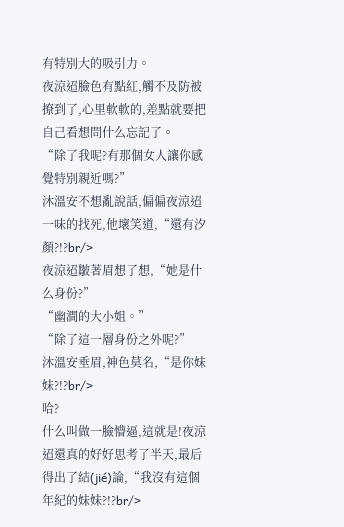有特別大的吸引力。
夜涼迢臉色有點紅,觸不及防被撩到了,心里軟軟的,差點就要把自己看想問什么忘記了。
“除了我呢?有那個女人讓你感覺特別親近嗎?”
沐溫安不想亂說話,偏偏夜涼迢一味的找死,他壞笑道,“還有汐顏?!?br/>
夜涼迢皺著眉想了想,“她是什么身份?”
“幽澗的大小姐。”
“除了這一層身份之外呢?”
沐溫安垂眉,神色莫名,“是你妹妹?!?br/>
哈?
什么叫做一臉懵逼,這就是!夜涼迢還真的好好思考了半天,最后得出了結(jié)論,“我沒有這個年紀的妹妹?!?br/>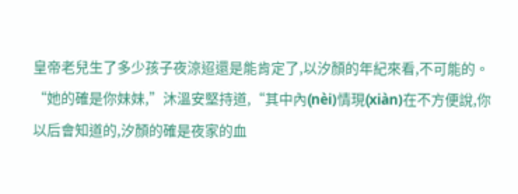皇帝老兒生了多少孩子夜涼迢還是能肯定了,以汐顏的年紀來看,不可能的。
“她的確是你妹妹,”沐溫安堅持道,“其中內(nèi)情現(xiàn)在不方便說,你以后會知道的,汐顏的確是夜家的血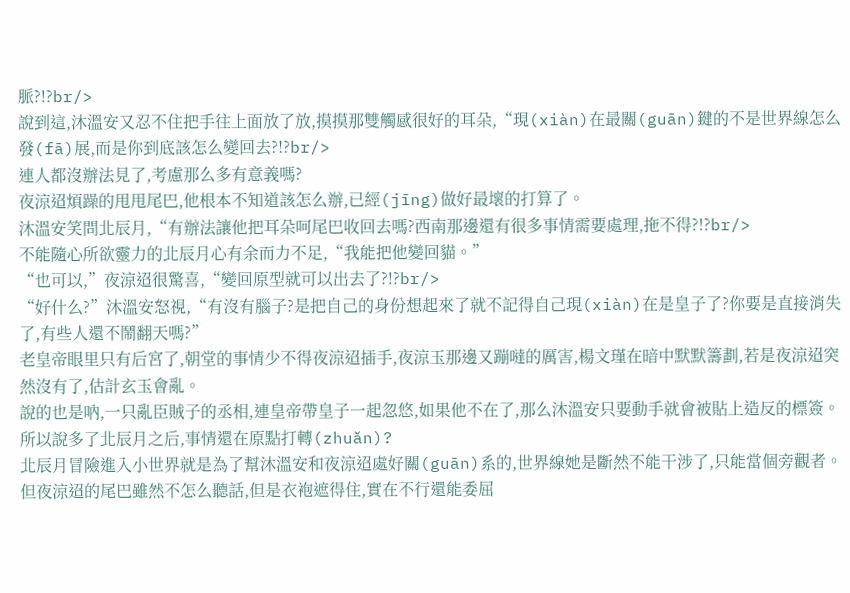脈?!?br/>
說到這,沐溫安又忍不住把手往上面放了放,摸摸那雙觸感很好的耳朵,“現(xiàn)在最關(guān)鍵的不是世界線怎么發(fā)展,而是你到底該怎么變回去?!?br/>
連人都沒辦法見了,考慮那么多有意義嗎?
夜涼迢煩躁的甩甩尾巴,他根本不知道該怎么辦,已經(jīng)做好最壞的打算了。
沐溫安笑問北辰月,“有辦法讓他把耳朵呵尾巴收回去嗎?西南那邊還有很多事情需要處理,拖不得?!?br/>
不能隨心所欲靈力的北辰月心有余而力不足,“我能把他變回貓。”
“也可以,”夜涼迢很驚喜,“變回原型就可以出去了?!?br/>
“好什么?”沐溫安怒視,“有沒有腦子?是把自己的身份想起來了就不記得自己現(xiàn)在是皇子了?你要是直接消失了,有些人還不鬧翻天嗎?”
老皇帝眼里只有后宮了,朝堂的事情少不得夜涼迢插手,夜涼玉那邊又蹦噠的厲害,楊文瑾在暗中默默籌劃,若是夜涼迢突然沒有了,估計玄玉會亂。
說的也是吶,一只亂臣賊子的丞相,連皇帝帶皇子一起忽悠,如果他不在了,那么沐溫安只要動手就會被貼上造反的標簽。
所以說多了北辰月之后,事情還在原點打轉(zhuǎn)?
北辰月冒險進入小世界就是為了幫沐溫安和夜涼迢處好關(guān)系的,世界線她是斷然不能干涉了,只能當個旁觀者。
但夜涼迢的尾巴雖然不怎么聽話,但是衣袍遮得住,實在不行還能委屈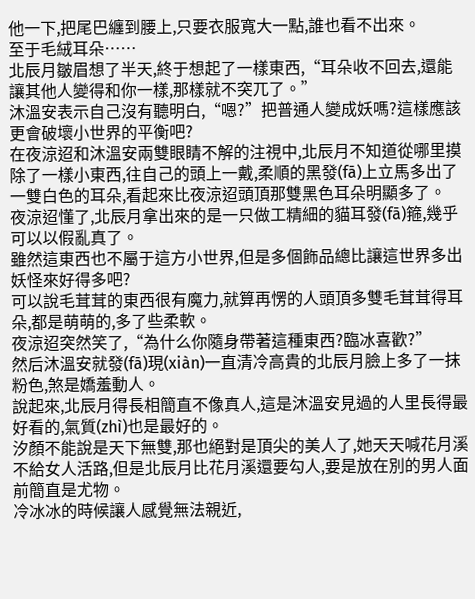他一下,把尾巴纏到腰上,只要衣服寬大一點,誰也看不出來。
至于毛絨耳朵……
北辰月皺眉想了半天,終于想起了一樣東西,“耳朵收不回去,還能讓其他人變得和你一樣,那樣就不突兀了。”
沐溫安表示自己沒有聽明白,“嗯?”把普通人變成妖嗎?這樣應該更會破壞小世界的平衡吧?
在夜涼迢和沐溫安兩雙眼睛不解的注視中,北辰月不知道從哪里摸除了一樣小東西,往自己的頭上一戴,柔順的黑發(fā)上立馬多出了一雙白色的耳朵,看起來比夜涼迢頭頂那雙黑色耳朵明顯多了。
夜涼迢懂了,北辰月拿出來的是一只做工精細的貓耳發(fā)箍,幾乎可以以假亂真了。
雖然這東西也不屬于這方小世界,但是多個飾品總比讓這世界多出妖怪來好得多吧?
可以說毛茸茸的東西很有魔力,就算再愣的人頭頂多雙毛茸茸得耳朵,都是萌萌的,多了些柔軟。
夜涼迢突然笑了,“為什么你隨身帶著這種東西?臨冰喜歡?”
然后沐溫安就發(fā)現(xiàn)一直清冷高貴的北辰月臉上多了一抹粉色,煞是嬌羞動人。
說起來,北辰月得長相簡直不像真人,這是沐溫安見過的人里長得最好看的,氣質(zhì)也是最好的。
汐顏不能說是天下無雙,那也絕對是頂尖的美人了,她天天喊花月溪不給女人活路,但是北辰月比花月溪還要勾人,要是放在別的男人面前簡直是尤物。
冷冰冰的時候讓人感覺無法親近,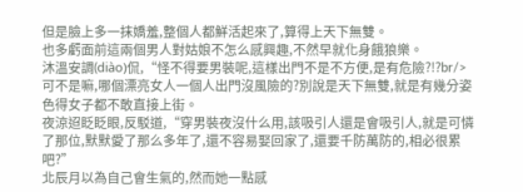但是臉上多一抹嬌羞,整個人都鮮活起來了,算得上天下無雙。
也多虧面前這兩個男人對姑娘不怎么感興趣,不然早就化身餓狼樂。
沐溫安調(diào)侃,“怪不得要男裝呢,這樣出門不是不方便,是有危險?!?br/>
可不是嘛,哪個漂亮女人一個人出門沒風險的?別說是天下無雙,就是有幾分姿色得女子都不敢直接上街。
夜涼迢眨眨眼,反駁道,“穿男裝夜沒什么用,該吸引人還是會吸引人,就是可憐了那位,默默愛了那么多年了,還不容易娶回家了,還要千防萬防的,相必很累吧?”
北辰月以為自己會生氣的,然而她一點感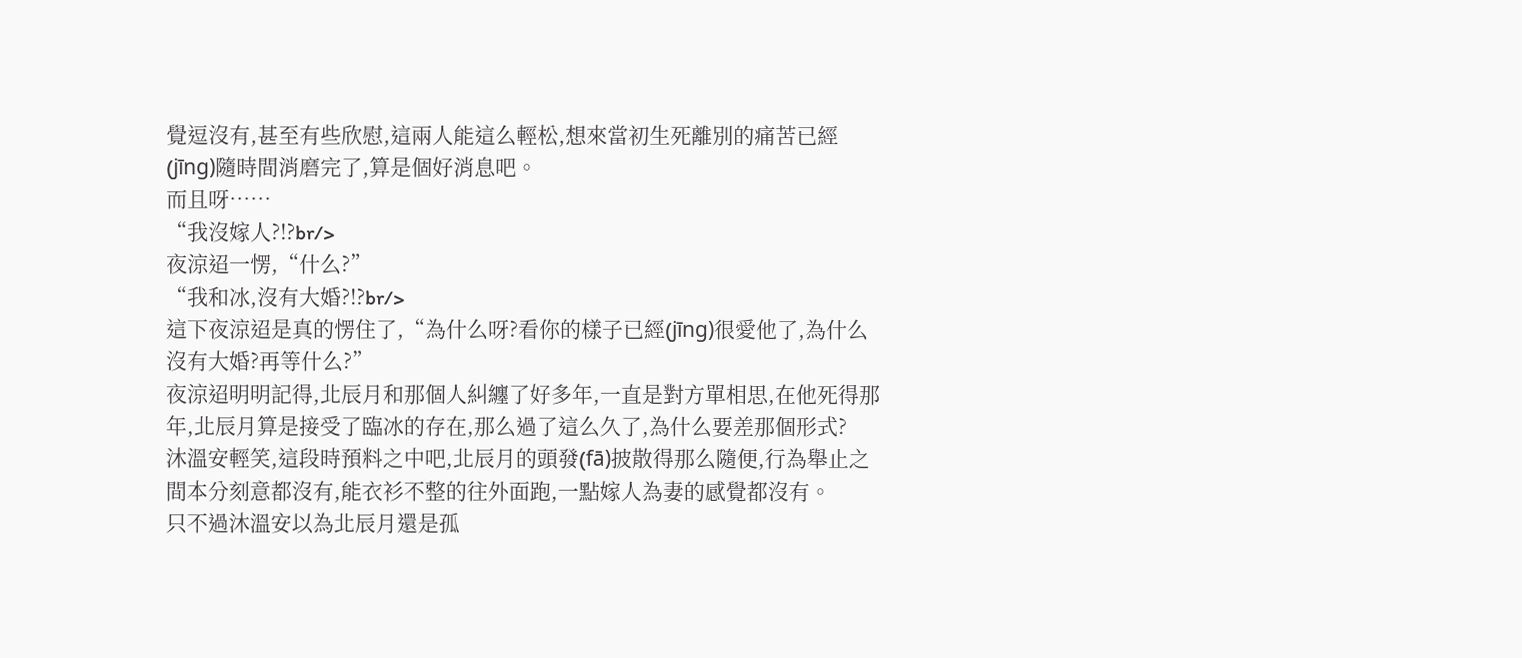覺逗沒有,甚至有些欣慰,這兩人能這么輕松,想來當初生死離別的痛苦已經(jīng)隨時間消磨完了,算是個好消息吧。
而且呀……
“我沒嫁人?!?br/>
夜涼迢一愣,“什么?”
“我和冰,沒有大婚?!?br/>
這下夜涼迢是真的愣住了,“為什么呀?看你的樣子已經(jīng)很愛他了,為什么沒有大婚?再等什么?”
夜涼迢明明記得,北辰月和那個人糾纏了好多年,一直是對方單相思,在他死得那年,北辰月算是接受了臨冰的存在,那么過了這么久了,為什么要差那個形式?
沐溫安輕笑,這段時預料之中吧,北辰月的頭發(fā)披散得那么隨便,行為舉止之間本分刻意都沒有,能衣衫不整的往外面跑,一點嫁人為妻的感覺都沒有。
只不過沐溫安以為北辰月還是孤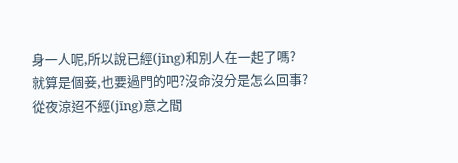身一人呢,所以說已經(jīng)和別人在一起了嗎?
就算是個妾,也要過門的吧?沒命沒分是怎么回事?
從夜涼迢不經(jīng)意之間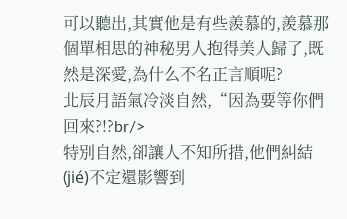可以聽出,其實他是有些羨慕的,羨慕那個單相思的神秘男人抱得美人歸了,既然是深愛,為什么不名正言順呢?
北辰月語氣冷淡自然,“因為要等你們回來?!?br/>
特別自然,卻讓人不知所措,他們糾結(jié)不定還影響到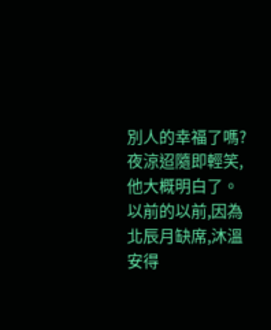別人的幸福了嗎?
夜涼迢隨即輕笑,他大概明白了。
以前的以前,因為北辰月缺席,沐溫安得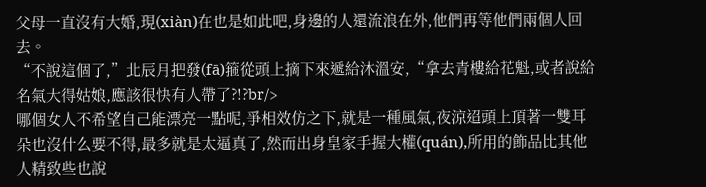父母一直沒有大婚,現(xiàn)在也是如此吧,身邊的人還流浪在外,他們再等他們兩個人回去。
“不說這個了,”北辰月把發(fā)箍從頭上摘下來遞給沐溫安,“拿去青樓給花魁,或者說給名氣大得姑娘,應該很快有人帶了?!?br/>
哪個女人不希望自己能漂亮一點呢,爭相效仿之下,就是一種風氣,夜涼迢頭上頂著一雙耳朵也沒什么要不得,最多就是太逼真了,然而出身皇家手握大權(quán),所用的飾品比其他人精致些也說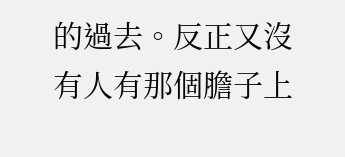的過去。反正又沒有人有那個膽子上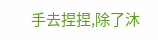手去捏捏,除了沐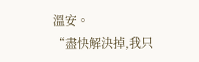溫安。
“盡快解決掉,我只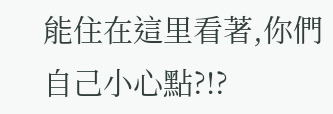能住在這里看著,你們自己小心點?!?